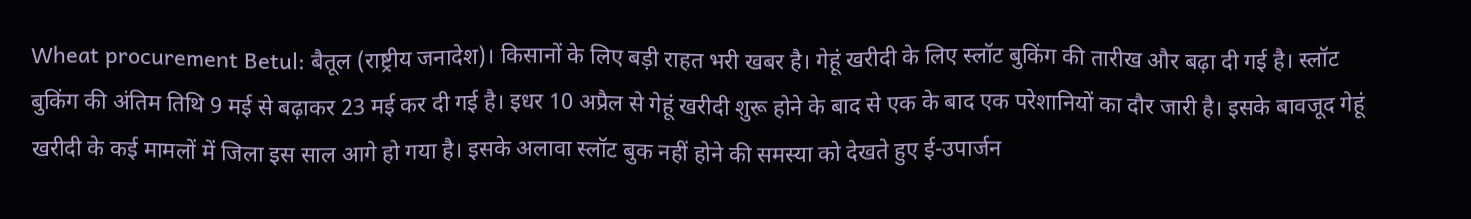Wheat procurement Betul: बैतूल (राष्ट्रीय जनादेश)। किसानों के लिए बड़ी राहत भरी खबर है। गेहूं खरीदी के लिए स्लॉट बुकिंग की तारीख और बढ़ा दी गई है। स्लॉट बुकिंग की अंतिम तिथि 9 मई से बढ़ाकर 23 मई कर दी गई है। इधर 10 अप्रैल से गेहूं खरीदी शुरू होने के बाद से एक के बाद एक परेशानियों का दौर जारी है। इसके बावजूद गेहूं खरीदी के कई मामलों में जिला इस साल आगे हो गया है। इसके अलावा स्लॉट बुक नहीं होने की समस्या को देखते हुए ई-उपार्जन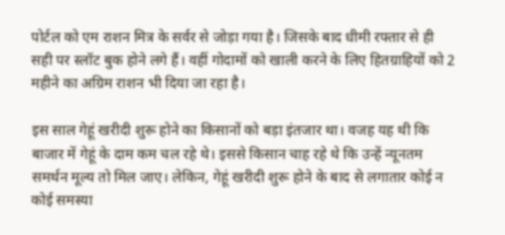पोर्टल को एम राशन मित्र के सर्वर से जोड़ा गया है। जिसके बाद धीमी रफ्तार से ही सही पर स्लॉट बुक होने लगे हैं। वहीं गोदामों को खाली करने के लिए हितग्राहियों को 2 महीने का अग्रिम राशन भी दिया जा रहा है।

इस साल गेहूं खरीदी शुरू होने का किसानों को बड़ा इंतजार था। वजह यह थी कि बाजार में गेहूं के दाम कम चल रहे थे। इससे किसान चाह रहे थे कि उन्हें न्यूनतम समर्थन मूल्य तो मिल जाए। लेकिन, गेहूं खरीदी शुरू होने के बाद से लगातार कोई न कोई समस्या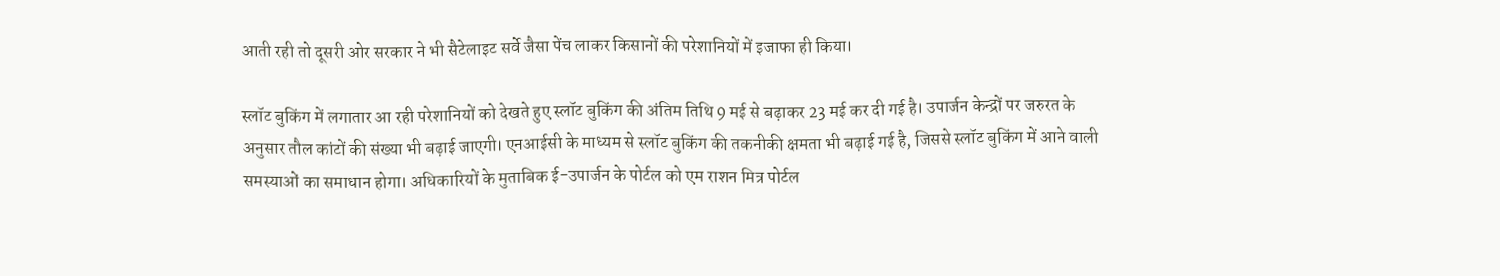आती रही तो दूसरी ओर सरकार ने भी सैटेलाइट सर्वे जैसा पेंच लाकर किसानों की परेशानियों में इजाफा ही किया।

स्लॉट बुकिंग में लगातार आ रही परेशानियों को देखते हुए स्लॉट बुकिंग की अंतिम तिथि 9 मई से बढ़ाकर 23 मई कर दी गई है। उपार्जन केन्द्रों पर जरुरत के अनुसार तौल कांटों की संख्या भी बढ़ाई जाएगी। एनआईसी के माध्यम से स्लॉट बुकिंग की तकनीकी क्षमता भी बढ़ाई गई है, जिससे स्लॉट बुकिंग में आने वाली समस्याओं का समाधान होगा। अधिकारियों के मुताबिक ई-उपार्जन के पोर्टल को एम राशन मित्र पोर्टल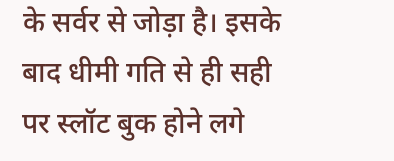के सर्वर से जोड़ा है। इसके बाद धीमी गति से ही सही पर स्लॉट बुक होने लगे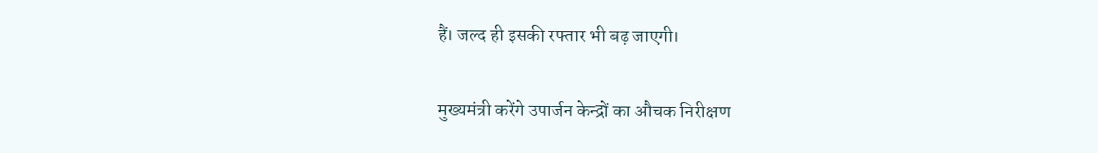हैं। जल्द ही इसकी रफ्तार भी बढ़ जाएगी।

मुख्यमंत्री करेंगे उपार्जन केन्द्रों का औचक निरीक्षण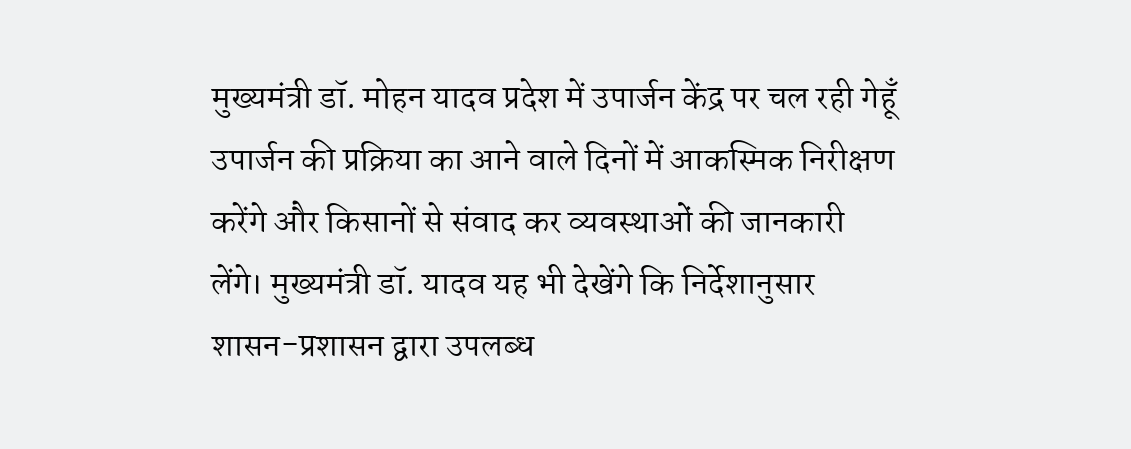मुख्यमंत्री डॉ. मोहन यादव प्रदेश में उपार्जन केंद्र पर चल रही गेहूँ उपार्जन की प्रक्रिया का आने वाले दिनों में आकस्मिक निरीक्षण करेंगे और किसानों से संवाद कर व्यवस्थाओं की जानकारी लेंगे। मुख्यमंत्री डॉ. यादव यह भी देखेंगे कि निर्देशानुसार शासन-प्रशासन द्वारा उपलब्ध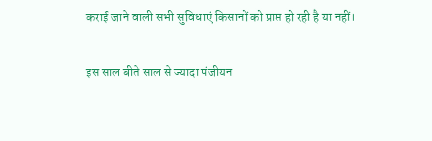कराई जाने वाली सभी सुविधाएं किसानों को प्राप्त हो रही है या नहीं।

इस साल बीते साल से ज्यादा पंजीयन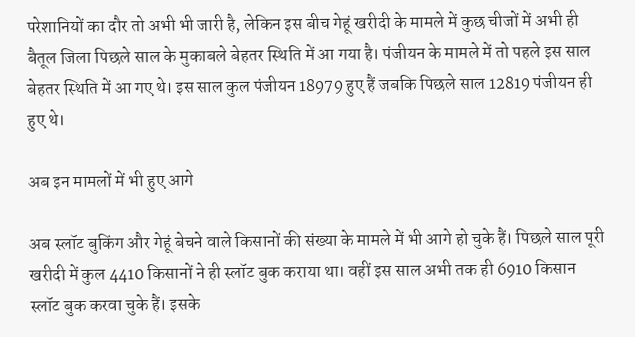परेशानियों का दौर तो अभी भी जारी है, लेकिन इस बीच गेहूं खरीदी के मामले में कुछ चीजों में अभी ही बैतूल जिला पिछले साल के मुकाबले बेहतर स्थिति में आ गया है। पंजीयन के मामले में तो पहले इस साल बेहतर स्थिति में आ गए थे। इस साल कुल पंजीयन 18979 हुए हैं जबकि पिछले साल 12819 पंजीयन ही हुए थे।

अब इन मामलों में भी हुए आगे

अब स्लॉट बुकिंग और गेहूं बेचने वाले किसानों की संख्या के मामले में भी आगे हो चुके हैं। पिछले साल पूरी खरीदी में कुल 4410 किसानों ने ही स्लॉट बुक कराया था। वहीं इस साल अभी तक ही 6910 किसान स्लॉट बुक करवा चुके हैं। इसके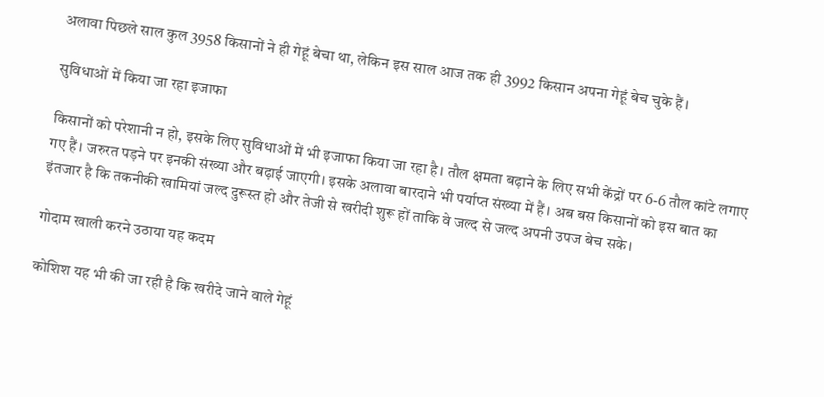अलावा पिछले साल कुल 3958 किसानों ने ही गेहूं बेचा था, लेकिन इस साल आज तक ही 3992 किसान अपना गेहूं बेच चुके हैं।

सुविधाओं में किया जा रहा इजाफा

किसानों को परेशानी न हो, इसके लिए सुविधाओं में भी इजाफा किया जा रहा है। तौल क्षमता बढ़ाने के लिए सभी केंद्रों पर 6-6 तौल कांटे लगाए गए हैं। जरुरत पड़ने पर इनकी संख्या और बढ़ाई जाएगी। इसके अलावा बारदाने भी पर्याप्त संख्या में हैं। अब बस किसानों को इस बात का इंतजार है कि तकनीकी खामियां जल्द दुरूस्त हो और तेजी से खरीदी शुरू हों ताकि वे जल्द से जल्द अपनी उपज बेच सके।

गोदाम खाली करने उठाया यह कदम

कोशिश यह भी की जा रही है कि खरीदे जाने वाले गेहूं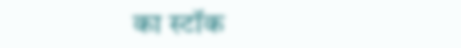का स्टॉक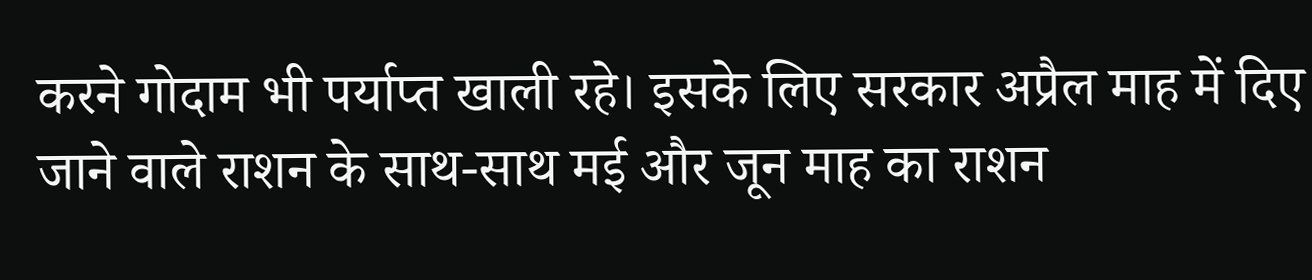करने गोदाम भी पर्याप्त खाली रहे। इसके लिए सरकार अप्रैल माह में दिए जाने वाले राशन के साथ-साथ मई और जून माह का राशन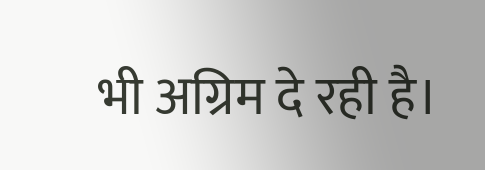भी अग्रिम दे रही है।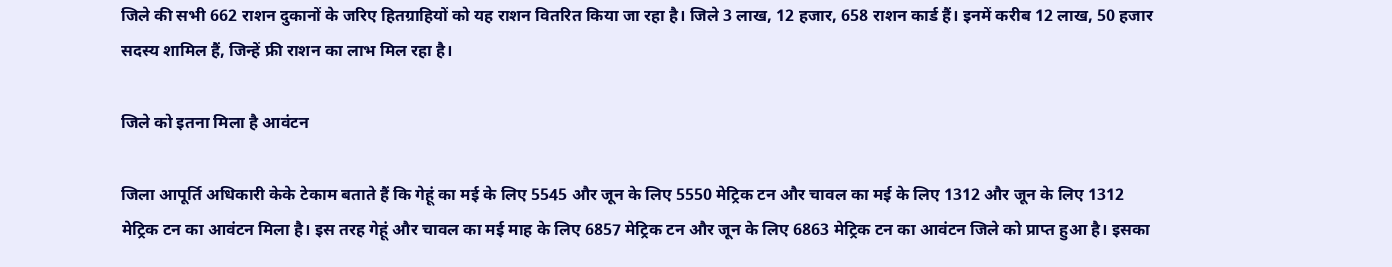जिले की सभी 662 राशन दुकानों के जरिए हितग्राहियों को यह राशन वितरित किया जा रहा है। जिले 3 लाख, 12 हजार, 658 राशन कार्ड हैं। इनमें करीब 12 लाख, 50 हजार सदस्य शामिल हैं, जिन्हें फ्री राशन का लाभ मिल रहा है।

जिले को इतना मिला है आवंटन

जिला आपूर्ति अधिकारी केके टेकाम बताते हैं कि गेहूं का मई के लिए 5545 और जून के लिए 5550 मेट्रिक टन और चावल का मई के लिए 1312 और जून के लिए 1312 मेट्रिक टन का आवंटन मिला है। इस तरह गेहूं और चावल का मई माह के लिए 6857 मेट्रिक टन और जून के लिए 6863 मेट्रिक टन का आवंटन जिले को प्राप्त हुआ है। इसका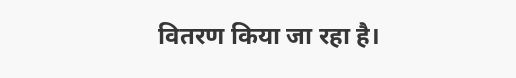वितरण किया जा रहा है।